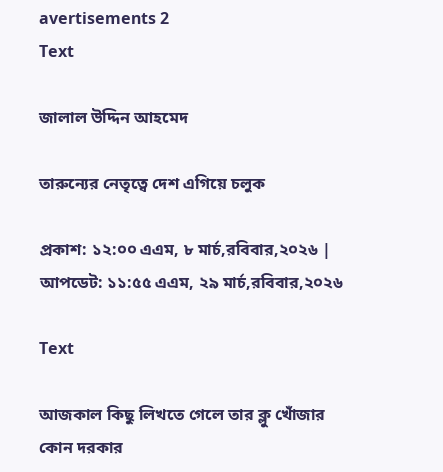avertisements 2
Text

জালাল উদ্দিন আহমেদ

তারুন্যের নেতৃত্বে দেশ এগিয়ে চলুক

প্রকাশ: ১২:০০ এএম, ৮ মার্চ,রবিবার,২০২৬ | আপডেট: ১১:৫৫ এএম, ২৯ মার্চ,রবিবার,২০২৬

Text

আজকাল কিছু লিখতে গেলে তার ক্লু খোঁজার কোন দরকার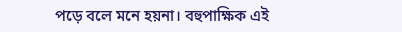পড়ে বলে মনে হয়না। বহুপাক্ষিক এই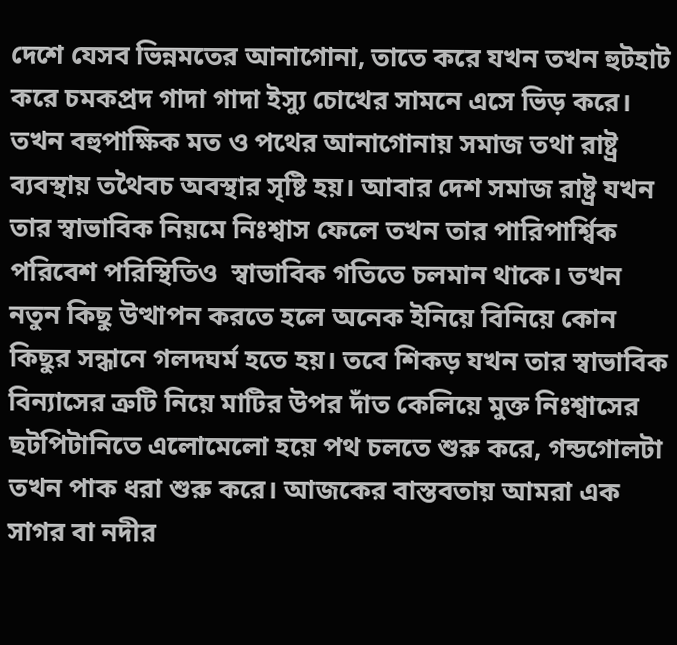দেশে যেসব ভিন্নমতের আনাগোনা, তাতে করে যখন তখন হুটহাট করে চমকপ্রদ গাদা গাদা ইস্যু চোখের সামনে এসে ভিড় করে। তখন বহুপাক্ষিক মত ও পথের আনাগোনায় সমাজ তথা রাষ্ট্র ব্যবস্থায় তথৈবচ অবস্থার সৃষ্টি হয়। আবার দেশ সমাজ রাষ্ট্র যখন তার স্বাভাবিক নিয়মে নিঃশ্বাস ফেলে তখন তার পারিপার্শ্বিক পরিবেশ পরিস্থিতিও  স্বাভাবিক গতিতে চলমান থাকে। তখন নতুন কিছু উত্থাপন করতে হলে অনেক ইনিয়ে বিনিয়ে কোন কিছুর সন্ধানে গলদঘর্ম হতে হয়। তবে শিকড় যখন তার স্বাভাবিক বিন্যাসের ত্রুটি নিয়ে মাটির উপর দাঁত কেলিয়ে মুক্ত নিঃশ্বাসের ছটপিটানিতে এলোমেলো হয়ে পথ চলতে শুরু করে, গন্ডগোলটা তখন পাক ধরা শুরু করে। আজকের বাস্তবতায় আমরা এক সাগর বা নদীর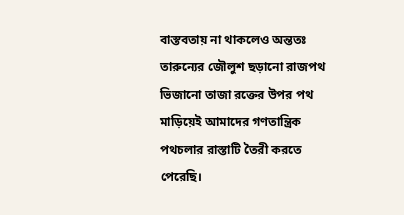বাস্তবতায় না থাকলেও অন্ততঃ তারুন্যের জৌলুশ ছড়ানো রাজপথ ভিজানো তাজা রক্তের উপর পথ মাড়িয়েই আমাদের গণতান্ত্রিক পথচলার রাস্তাটি তৈরী করতে পেরেছি।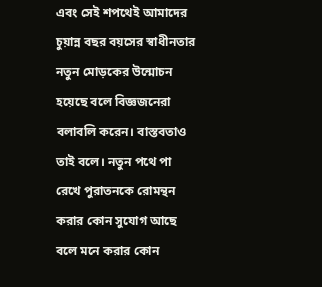এবং সেই শপথেই আমাদের চুয়ান্ন বছর বয়সের স্বাধীনতার নতুন মোড়কের উন্মোচন হয়েছে বলে বিজ্ঞজনেরা বলাবলি করেন। বাস্তবতাও তাই বলে। নতুন পথে পা রেখে পুরাতনকে রোমন্থন করার কোন সুযোগ আছে বলে মনে করার কোন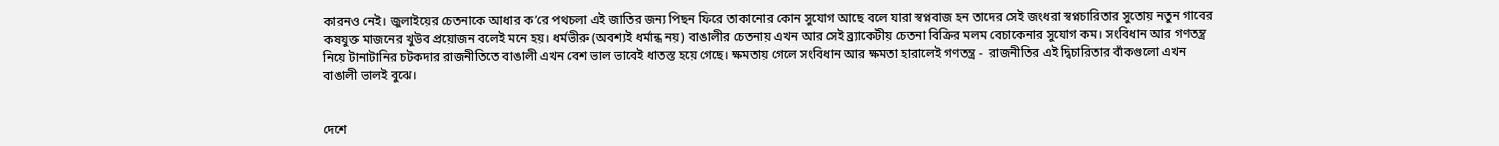কারনও নেই। জুলাইয়ের চেতনাকে আধার ক’রে পথচলা এই জাতির জন্য পিছন ফিরে তাকানোর কোন সুযোগ আছে বলে যারা স্বপ্নবাজ হন তাদের সেই জংধরা স্বপ্নচারিতার সুতোয় নতুন গাবের কষযুক্ত মাজনের খুউব প্রয়োজন বলেই মনে হয়। ধর্মভীরু (অবশ্যই ধর্মান্ধ নয়) বাঙালীর চেতনায় এখন আর সেই ব্র‍্যাকেটীয় চেতনা বিক্রির মলম বেচাকেনার সুযোগ কম। সংবিধান আর গণতন্ত্র নিয়ে টানাটানির চটকদার রাজনীতিতে বাঙালী এখন বেশ ভাল ভাবেই ধাতস্ত হয়ে গেছে। ক্ষমতায় গেলে সংবিধান আর ক্ষমতা হারালেই গণতন্ত্র -  রাজনীতির এই দ্বিচারিতার বাঁকগুলো এখন বাঙালী ভালই বুঝে।


দেশে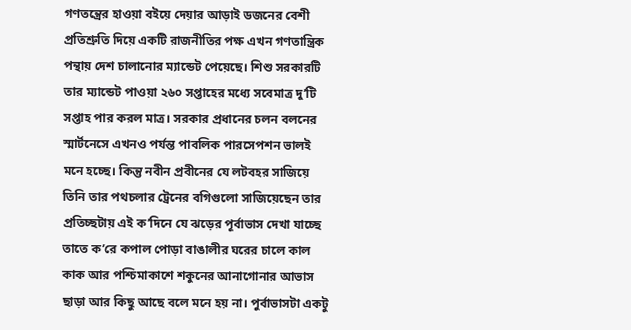গণতন্ত্রের হাওয়া বইয়ে দেয়ার আড়াই ডজনের বেশী প্রতিশ্রুতি দিয়ে একটি রাজনীতির পক্ষ এখন গণতান্ত্রিক পন্থায় দেশ চালানোর ম্যান্ডেট পেয়েছে। শিশু সরকারটি তার ম্যান্ডেট পাওয়া ২৬০ সপ্তাহের মধ্যে সবেমাত্র দু’টি সপ্তাহ পার করল মাত্র। সরকার প্রধানের চলন বলনের স্মার্টনেসে এখনও পর্যন্ত পাবলিক পারসেপশন ভালই মনে হচ্ছে। কিন্তু নবীন প্রবীনের যে লটবহর সাজিয়ে তিনি তার পথচলার ট্রেনের বগিগুলো সাজিয়েছেন তার প্রতিচ্ছটায় এই ক’দিনে যে ঝড়ের পূর্বাভাস দেখা যাচ্ছে তাতে ক’রে কপাল পোড়া বাঙালীর ঘরের চালে কাল কাক আর পশ্চিমাকাশে শকুনের আনাগোনার আভাস ছাড়া আর কিছু আছে বলে মনে হয় না। পুর্বাভাসটা একটু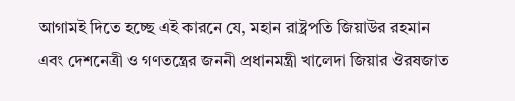আগামই দিতে হচ্ছে এই কারনে যে, মহান রাষ্ট্রপতি জিয়াউর রহমান এবং দেশনেত্রী ও গণতন্ত্রের জননী প্রধানমন্ত্রী খালেদা জিয়ার ঔরষজাত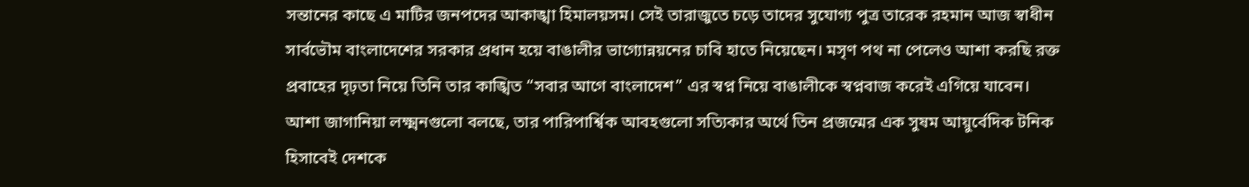সন্তানের কাছে এ মাটির জনপদের আকাঙ্খা হিমালয়সম। সেই তারাজুতে চড়ে তাদের সুযোগ্য পুত্র তারেক রহমান আজ স্বাধীন সার্বভৌম বাংলাদেশের সরকার প্রধান হয়ে বাঙালীর ভাগ্যোন্নয়নের চাবি হাতে নিয়েছেন। মসৃণ পথ না পেলেও আশা করছি রক্ত প্রবাহের দৃঢ়তা নিয়ে তিনি তার কাঙ্খিত “সবার আগে বাংলাদেশ” এর স্বপ্ন নিয়ে বাঙালীকে স্বপ্নবাজ করেই এগিয়ে যাবেন। আশা জাগানিয়া লক্ষ্মনগুলো বলছে, তার পারিপার্শ্বিক আবহগুলো সত্যিকার অর্থে তিন প্রজন্মের এক সুষম আয়ুর্বেদিক টনিক হিসাবেই দেশকে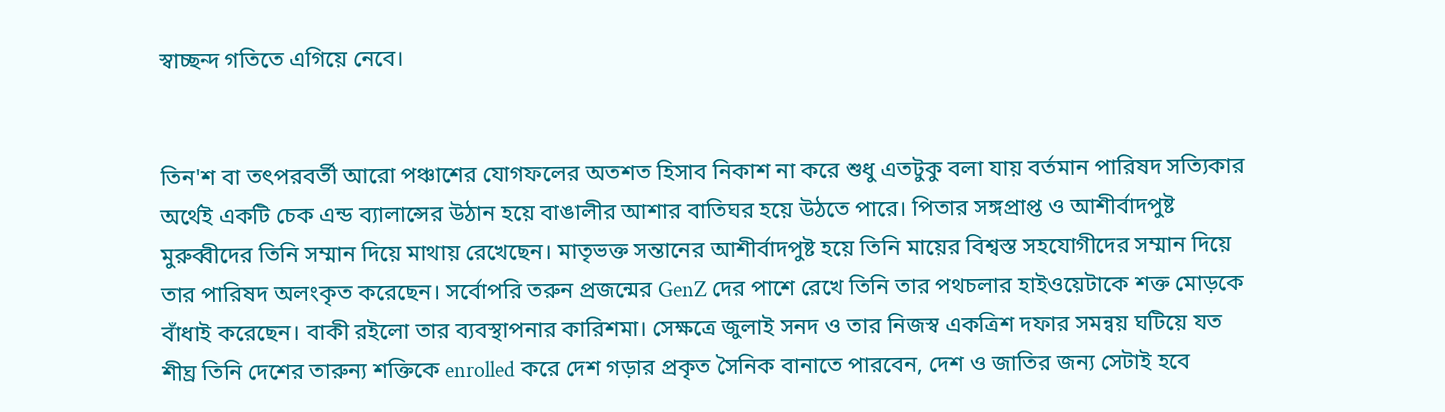স্বাচ্ছন্দ গতিতে এগিয়ে নেবে।


তিন'শ বা তৎপরবর্তী আরো পঞ্চাশের যোগফলের অতশত হিসাব নিকাশ না করে শুধু এতটুকু বলা যায় বর্তমান পারিষদ সত্যিকার অর্থেই একটি চেক এন্ড ব্যালান্সের উঠান হয়ে বাঙালীর আশার বাতিঘর হয়ে উঠতে পারে। পিতার সঙ্গপ্রাপ্ত ও আশীর্বাদপুষ্ট মুরুব্বীদের তিনি সম্মান দিয়ে মাথায় রেখেছেন। মাতৃভক্ত সন্তানের আশীর্বাদপুষ্ট হয়ে তিনি মায়ের বিশ্বস্ত সহযোগীদের সম্মান দিয়ে তার পারিষদ অলংকৃত করেছেন। সর্বোপরি তরুন প্রজন্মের GenZ দের পাশে রেখে তিনি তার পথচলার হাইওয়েটাকে শক্ত মোড়কে বাঁধাই করেছেন। বাকী রইলো তার ব্যবস্থাপনার কারিশমা। সেক্ষত্রে জুলাই সনদ ও তার নিজস্ব একত্রিশ দফার সমন্বয় ঘটিয়ে যত শীঘ্র তিনি দেশের তারুন্য শক্তিকে enrolled করে দেশ গড়ার প্রকৃত সৈনিক বানাতে পারবেন, দেশ ও জাতির জন্য সেটাই হবে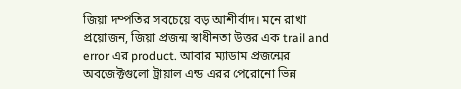জিয়া দম্পতির সবচেয়ে বড় আশীর্বাদ। মনে রাখা প্রয়োজন, জিয়া প্রজন্ম স্বাধীনতা উত্তর এক trail and error এর product. আবার ম্যাডাম প্রজন্মের অবজেক্টগুলো ট্রায়াল এন্ড এরর পেরোনো ভিন্ন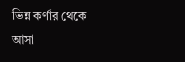ভিন্ন কর্ণার থেকে আসা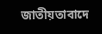জাতীয়তাবাদে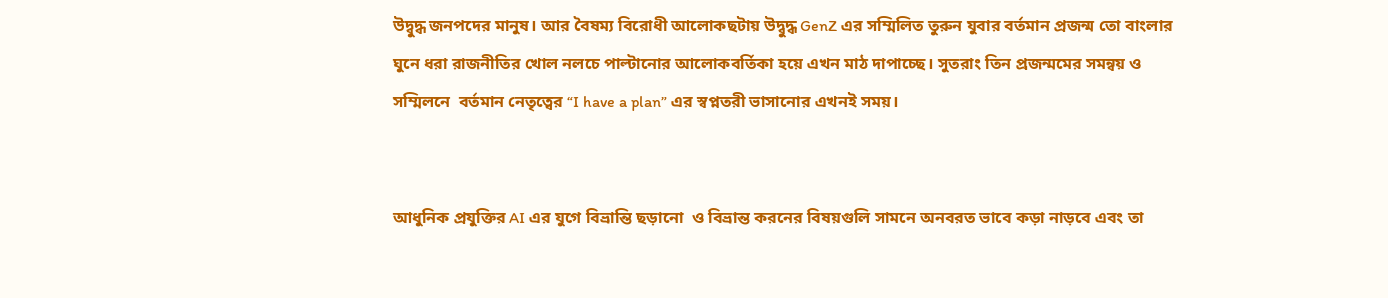উদ্বুদ্ধ জনপদের মানুষ। আর বৈষম্য বিরোধী আলোকছটায় উদ্বুদ্ধ GenZ এর সম্মিলিত তুরুন যুবার বর্তমান প্রজন্ম তো বাংলার ঘুনে ধরা রাজনীতির খোল নলচে পাল্টানোর আলোকবর্তিকা হয়ে এখন মাঠ দাপাচ্ছে। সুতরাং তিন প্রজন্মমের সমন্বয় ও সম্মিলনে  বর্তমান নেতৃত্বের “I have a plan” এর স্বপ্নতরী ভাসানোর এখনই সময়।


আধুনিক প্রযুক্তির AI এর যুগে বিভ্রান্তি ছড়ানো  ও বিভ্রান্ত করনের বিষয়গুলি সামনে অনবরত ভাবে কড়া নাড়বে এবং তা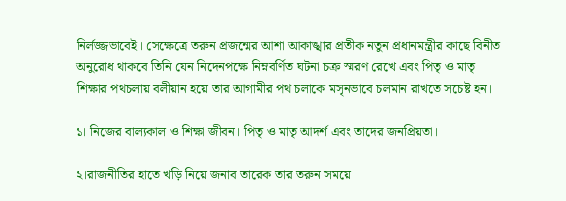নির্লজ্জভাবেই। সেক্ষেত্রে তরুন প্রজন্মের আশা আকাঙ্খার প্রতীক নতুন প্রধানমন্ত্রীর কাছে বিনীত অনুরোধ থাকবে তিনি যেন নিদেনপক্ষে নিম্নবর্ণিত ঘটনা চক্র স্মরণ রেখে এবং পিতৃ ও মাতৃ শিক্ষার পথচলায় বলীয়ান হয়ে তার আগামীর পথ চলাকে মসৃনভাবে চলমান রাখতে সচেষ্ট হন।

১। নিজের বাল্যকাল ও শিক্ষা জীবন। পিতৃ ও মাতৃ আদর্শ এবং তাদের জনপ্রিয়তা।

২।রাজনীতির হাতে খড়ি নিয়ে জনাব তারেক তার তরুন সময়ে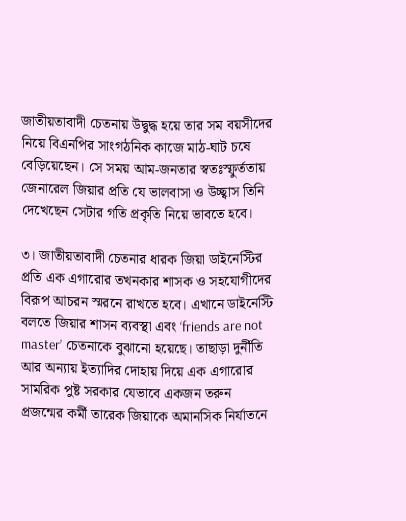জাতীয়তাবাদী চেতনায় উদ্বুদ্ধ হয়ে তার সম বয়সীদের নিয়ে বিএনপির সাংগঠনিক কাজে মাঠ-ঘাট চষে বেড়িয়েছেন। সে সময় আম-জনতার স্বতঃস্ফুর্ততায় জেনারেল জিয়ার প্রতি যে ভালবাসা ও উচ্ছ্বাস তিনি দেখেছেন সেটার গতি প্রকৃতি নিয়ে ভাবতে হবে।

৩। জাতীয়তাবাদী চেতনার ধারক জিয়া ডাইনেস্টির প্রতি এক এগারোর তখনকার শাসক ও সহযোগীদের বিরূপ আচরন স্মরনে রাখতে হবে। এখানে ডাইনেস্টি বলতে জিয়ার শাসন ব্যবস্থা এবং ‘friends are not master’ চেতনাকে বুঝানো হয়েছে। তাছাড়া দুর্নীতি আর অন্যায় ইত্যাদির দোহায় দিয়ে এক এগারোর সামরিক পুষ্ট সরকার যেভাবে একজন তরুন প্রজন্মের কর্মী তারেক জিয়াকে অমানসিক নির্যাতনে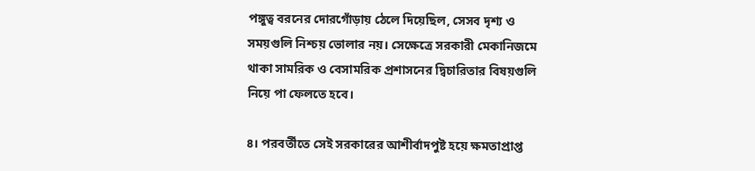পঙ্গুত্ব বরনের দোরগোঁড়ায় ঠেলে দিয়েছিল, সেসব দৃশ্য ও সময়গুলি নিশ্চয় ভোলার নয়। সেক্ষেত্রে সরকারী মেকানিজমে থাকা সামরিক ও বেসামরিক প্রশাসনের দ্বিচারিতার বিষয়গুলি নিয়ে পা ফেলতে হবে।

৪। পরবর্তীতে সেই সরকারের আশীর্বাদপুষ্ট হয়ে ক্ষমতাপ্রাপ্ত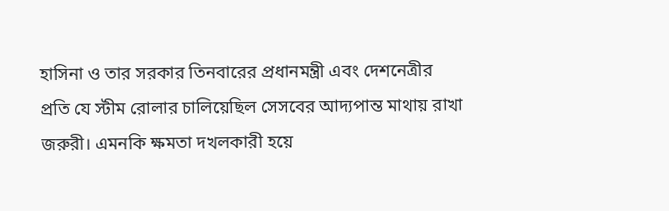হাসিনা ও তার সরকার তিনবারের প্রধানমন্ত্রী এবং দেশনেত্রীর প্রতি যে স্টীম রোলার চালিয়েছিল সেসবের আদ্যপান্ত মাথায় রাখা জরুরী। এমনকি ক্ষমতা দখলকারী হয়ে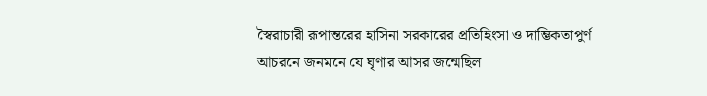স্বৈরাচারী রূপান্তরের হাসিনা সরকারের প্রতিহিংসা ও দাম্ভিকতাপুর্ণ আচরনে জনমনে যে ঘৃণার আসর জন্মেছিল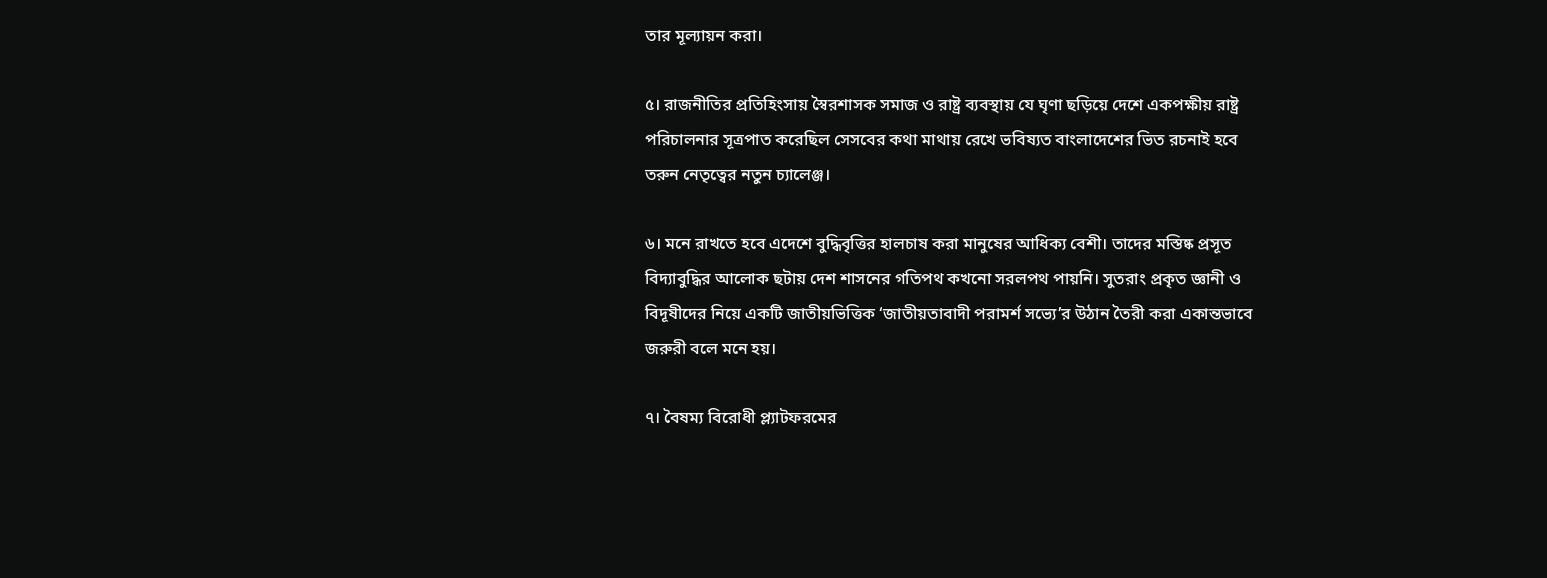তার মূল্যায়ন করা।

৫। রাজনীতির প্রতিহিংসায় স্বৈরশাসক সমাজ ও রাষ্ট্র ব্যবস্থায় যে ঘৃণা ছড়িয়ে দেশে একপক্ষীয় রাষ্ট্র পরিচালনার সূত্রপাত করেছিল সেসবের কথা মাথায় রেখে ভবিষ্যত বাংলাদেশের ভিত রচনাই হবে তরুন নেতৃত্বের নতুন চ্যালেঞ্জ।

৬। মনে রাখতে হবে এদেশে বুদ্ধিবৃত্তির হালচাষ করা মানুষের আধিক্য বেশী। তাদের মস্তিষ্ক প্রসূত বিদ্যাবুদ্ধির আলোক ছটায় দেশ শাসনের গতিপথ কখনো সরলপথ পায়নি। সুতরাং প্রকৃত জ্ঞানী ও বিদূষীদের নিয়ে একটি জাতীয়ভিত্তিক ‘জাতীয়তাবাদী পরামর্শ সভ্যে’র উঠান তৈরী করা একান্তভাবে জরুরী বলে মনে হয়।

৭। বৈষম্য বিরোধী প্ল্যাটফরমের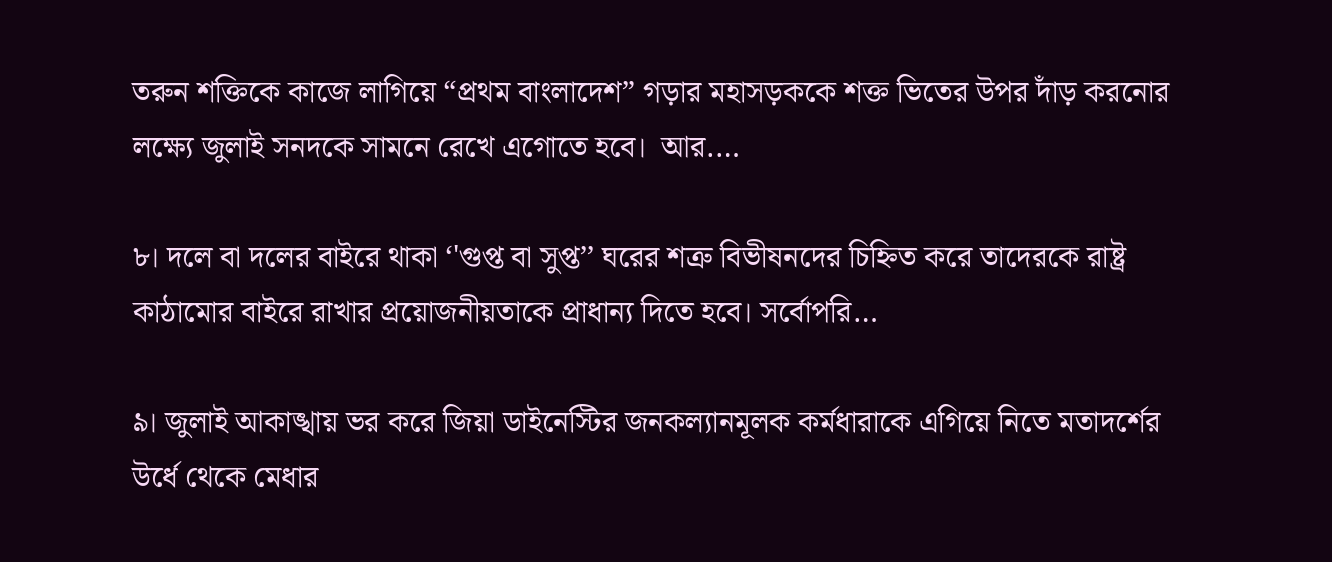তরুন শক্তিকে কাজে লাগিয়ে “প্রথম বাংলাদেশ” গড়ার মহাসড়ককে শক্ত ভিতের উপর দাঁড় করনোর লক্ষ্যে জুলাই সনদকে সামনে রেখে এগোতে হবে।  আর.…

৮। দলে বা দলের বাইরে থাকা ‘'গুপ্ত বা সুপ্ত’’ ঘরের শত্রু বিভীষনদের চিহ্নিত করে তাদেরকে রাষ্ট্র কাঠামোর বাইরে রাখার প্রয়োজনীয়তাকে প্রাধান্য দিতে হবে। সর্বোপরি…

৯। জুলাই আকাঙ্খায় ভর করে জিয়া ডাইনেস্টির জনকল্যানমূলক কর্মধারাকে এগিয়ে নিতে মতাদর্শের উর্ধে থেকে মেধার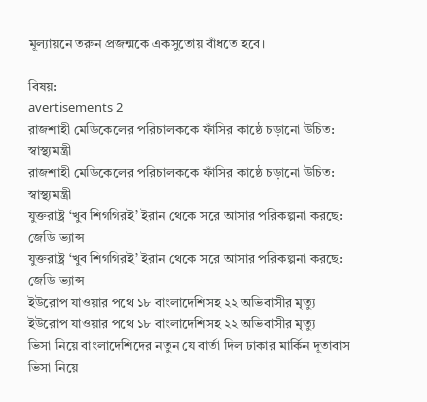মূল্যায়নে তরুন প্রজন্মকে একসুতোয় বাঁধতে হবে।

বিষয়:
avertisements 2
রাজশাহী মেডিকেলের পরিচালককে ফাঁসির কাষ্ঠে চড়ানো উচিত: স্বাস্থ্যমন্ত্রী
রাজশাহী মেডিকেলের পরিচালককে ফাঁসির কাষ্ঠে চড়ানো উচিত: স্বাস্থ্যমন্ত্রী
যুক্তরাষ্ট্র ‘খুব শিগগিরই’ ইরান থেকে সরে আসার পরিকল্পনা করছে: জেডি ভ্যান্স
যুক্তরাষ্ট্র ‘খুব শিগগিরই’ ইরান থেকে সরে আসার পরিকল্পনা করছে: জেডি ভ্যান্স
ইউরোপ যাওয়ার পথে ১৮ বাংলাদেশিসহ ২২ অভিবাসীর মৃত্যু
ইউরোপ যাওয়ার পথে ১৮ বাংলাদেশিসহ ২২ অভিবাসীর মৃত্যু
ভিসা নিয়ে বাংলাদেশিদের নতুন যে বার্তা দিল ঢাকার মার্কিন দূতাবাস
ভিসা নিয়ে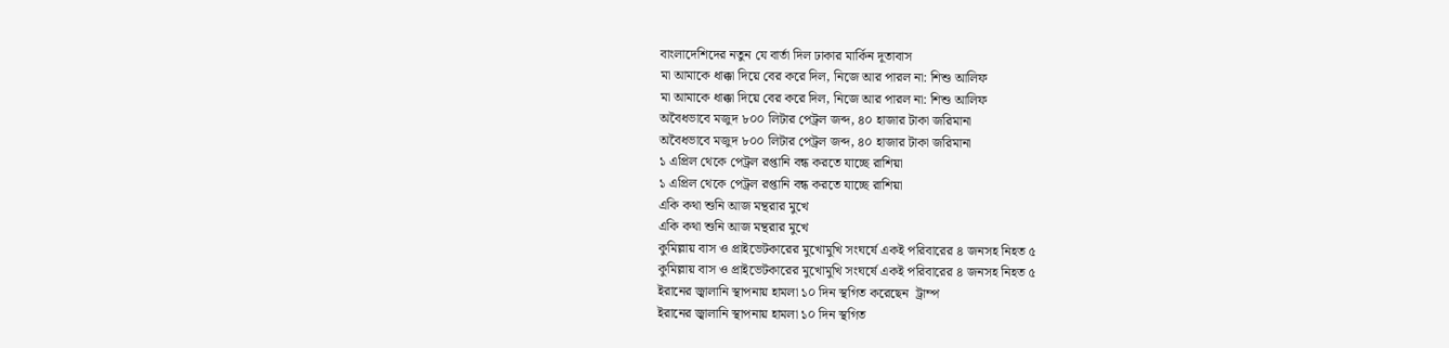বাংলাদেশিদের নতুন যে বার্তা দিল ঢাকার মার্কিন দূতাবাস
মা আমাকে ধাক্কা দিয়ে বের করে দিল, নিজে আর পারল না: শিশু আলিফ
মা আমাকে ধাক্কা দিয়ে বের করে দিল, নিজে আর পারল না: শিশু আলিফ
অবৈধভাবে মজুদ ৮০০ লিটার পেট্রল জব্দ, ৪০ হাজার টাকা জরিমানা
অবৈধভাবে মজুদ ৮০০ লিটার পেট্রল জব্দ, ৪০ হাজার টাকা জরিমানা
১ এপ্রিল থেকে পেট্রল রপ্তানি বন্ধ করতে যাচ্ছে রাশিয়া
১ এপ্রিল থেকে পেট্রল রপ্তানি বন্ধ করতে যাচ্ছে রাশিয়া
একি কথা শুনি আজ মন্থরার মুখে
একি কথা শুনি আজ মন্থরার মুখে
কুমিল্লায় বাস ও প্রাইভেটকারের মুখোমুখি সংঘর্ষে একই পরিবারের ৪ জনসহ নিহত ৫
কুমিল্লায় বাস ও প্রাইভেটকারের মুখোমুখি সংঘর্ষে একই পরিবারের ৪ জনসহ নিহত ৫
ইরানের জ্বালানি স্থাপনায় হামলা ১০ দিন স্থগিত করেছেন  ট্রাম্প
ইরানের জ্বালানি স্থাপনায় হামলা ১০ দিন স্থগিত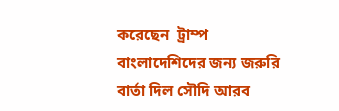করেছেন  ট্রাম্প
বাংলাদেশিদের জন্য জরুরি বার্তা দিল সৌদি আরব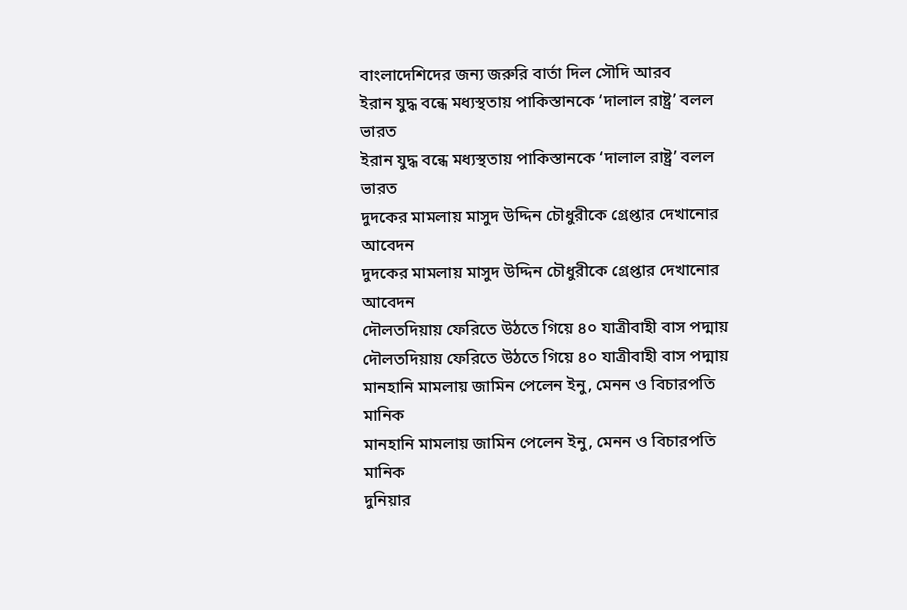বাংলাদেশিদের জন্য জরুরি বার্তা দিল সৌদি আরব
ইরান যুদ্ধ বন্ধে মধ্যস্থতায় পাকিস্তানকে ‘দালাল রাষ্ট্র’ বলল ভারত
ইরান যুদ্ধ বন্ধে মধ্যস্থতায় পাকিস্তানকে ‘দালাল রাষ্ট্র’ বলল ভারত
দুদকের মামলায় মাসুদ উদ্দিন চৌধুরীকে গ্রেপ্তার দেখানোর আবেদন
দুদকের মামলায় মাসুদ উদ্দিন চৌধুরীকে গ্রেপ্তার দেখানোর আবেদন
দৌলতদিয়ায় ফেরিতে উঠতে গিয়ে ৪০ যাত্রীবাহী বাস পদ্মায়
দৌলতদিয়ায় ফেরিতে উঠতে গিয়ে ৪০ যাত্রীবাহী বাস পদ্মায়
মানহানি মামলায় জামিন পেলেন ইনু, মেনন ও বিচারপতি মানিক
মানহানি মামলায় জামিন পেলেন ইনু, মেনন ও বিচারপতি মানিক
দুনিয়ার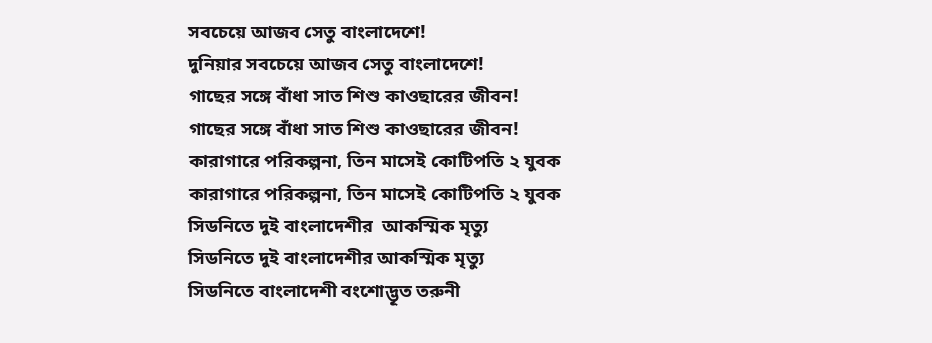সবচেয়ে আজব সেতু বাংলাদেশে!
দুনিয়ার সবচেয়ে আজব সেতু বাংলাদেশে!
গাছের সঙ্গে বাঁধা সাত শিশু কাওছারের জীবন!
গাছের সঙ্গে বাঁধা সাত শিশু কাওছারের জীবন!
কারাগারে পরিকল্পনা, তিন মাসেই কোটিপতি ২ যুবক
কারাগারে পরিকল্পনা, তিন মাসেই কোটিপতি ২ যুবক
সিডনিতে দুই বাংলাদেশীর  আকস্মিক মৃত্যু
সিডনিতে দুই বাংলাদেশীর আকস্মিক মৃত্যু
সিডনিতে বাংলাদেশী বংশোদ্ভূত তরুনী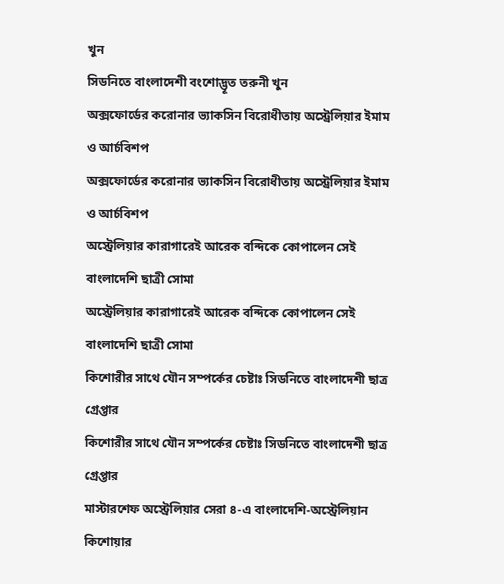খুন
সিডনিতে বাংলাদেশী বংশোদ্ভূত তরুনী খুন
অক্সফোর্ডের করোনার ভ্যাকসিন বিরোধীতায় অস্ট্রেলিয়ার ইমাম ও আর্চবিশপ
অক্সফোর্ডের করোনার ভ্যাকসিন বিরোধীতায় অস্ট্রেলিয়ার ইমাম ও আর্চবিশপ
অস্ট্রেলিয়ার কারাগারেই আরেক বন্দিকে কোপালেন সেই বাংলাদেশি ছাত্রী সোমা
অস্ট্রেলিয়ার কারাগারেই আরেক বন্দিকে কোপালেন সেই বাংলাদেশি ছাত্রী সোমা
কিশোরীর সাথে যৌন সম্পর্কের চেষ্টাঃ সিডনিতে বাংলাদেশী ছাত্র গ্রেপ্তার
কিশোরীর সাথে যৌন সম্পর্কের চেষ্টাঃ সিডনিতে বাংলাদেশী ছাত্র গ্রেপ্তার
মাস্টারশেফ অস্ট্রেলিয়ার সেরা ৪-এ বাংলাদেশি-অস্ট্রেলিয়ান কিশোয়ার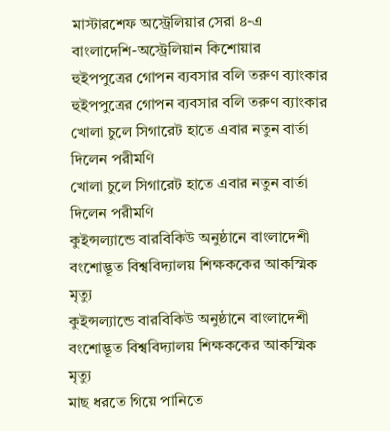মাস্টারশেফ অস্ট্রেলিয়ার সেরা ৪-এ বাংলাদেশি-অস্ট্রেলিয়ান কিশোয়ার
হুইপপুত্রের গোপন ব্যবসার বলি তরুণ ব্যাংকার
হুইপপুত্রের গোপন ব্যবসার বলি তরুণ ব্যাংকার
খোলা চুলে সিগারেট হাতে এবার নতুন বার্তা দিলেন পরীমণি
খোলা চুলে সিগারেট হাতে এবার নতুন বার্তা দিলেন পরীমণি
কুইন্সল্যান্ডে বারবিকিউ অনুষ্ঠানে বাংলাদেশী বংশোদ্ভূত বিশ্ববিদ্যালয় শিক্ষককের আকস্মিক মৃত্যু
কুইন্সল্যান্ডে বারবিকিউ অনুষ্ঠানে বাংলাদেশী বংশোদ্ভূত বিশ্ববিদ্যালয় শিক্ষককের আকস্মিক মৃত্যু
মাছ ধরতে গিয়ে পানিতে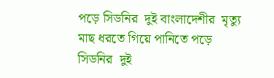পড়ে সিডনির  দুই বাংলাদেশীর  মৃত্যু
মাছ ধরতে গিয়ে পানিতে পড়ে সিডনির  দুই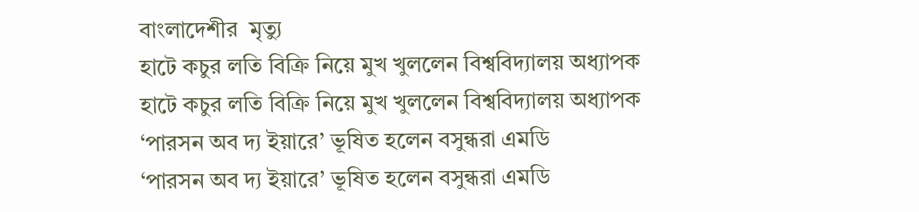বাংলাদেশীর  মৃত্যু
হাটে কচুর লতি বিক্রি নিয়ে মুখ খুললেন বিশ্ববিদ্যালয় অধ্যাপক
হাটে কচুর লতি বিক্রি নিয়ে মুখ খুললেন বিশ্ববিদ্যালয় অধ্যাপক
‘পারসন অব দ্য ইয়ারে’ ভূ‌ষিত হলেন বসুন্ধরা এম‌ডি
‘পারসন অব দ্য ইয়ারে’ ভূ‌ষিত হলেন বসুন্ধরা এম‌ডি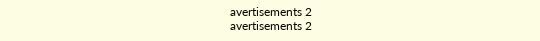avertisements 2
avertisements 2